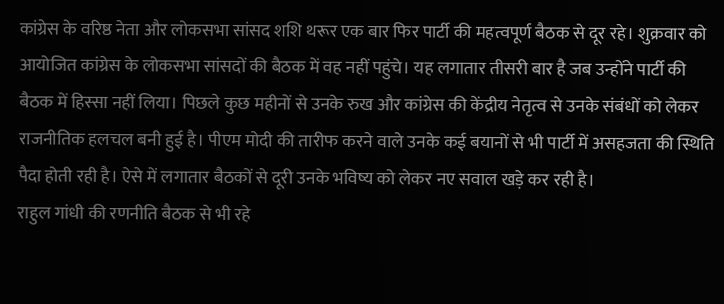कांग्रेस के वरिष्ठ नेता और लोकसभा सांसद शशि थरूर एक बार फिर पार्टी की महत्वपूर्ण बैठक से दूर रहे। शुक्रवार को आयोजित कांग्रेस के लोकसभा सांसदों की बैठक में वह नहीं पहुंचे। यह लगातार तीसरी बार है जब उन्होंने पार्टी की बैठक में हिस्सा नहीं लिया। पिछले कुछ महीनों से उनके रुख और कांग्रेस की केंद्रीय नेतृत्व से उनके संबंधों को लेकर राजनीतिक हलचल बनी हुई है। पीएम मोदी की तारीफ करने वाले उनके कई बयानों से भी पार्टी में असहजता की स्थिति पैदा होती रही है। ऐसे में लगातार बैठकों से दूरी उनके भविष्य को लेकर नए सवाल खड़े कर रही है।
राहुल गांधी की रणनीति बैठक से भी रहे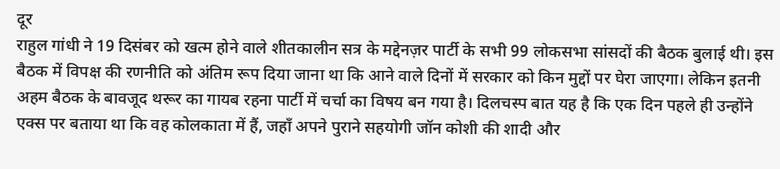दूर
राहुल गांधी ने 19 दिसंबर को खत्म होने वाले शीतकालीन सत्र के मद्देनज़र पार्टी के सभी 99 लोकसभा सांसदों की बैठक बुलाई थी। इस बैठक में विपक्ष की रणनीति को अंतिम रूप दिया जाना था कि आने वाले दिनों में सरकार को किन मुद्दों पर घेरा जाएगा। लेकिन इतनी अहम बैठक के बावजूद थरूर का गायब रहना पार्टी में चर्चा का विषय बन गया है। दिलचस्प बात यह है कि एक दिन पहले ही उन्होंने एक्स पर बताया था कि वह कोलकाता में हैं, जहाँ अपने पुराने सहयोगी जॉन कोशी की शादी और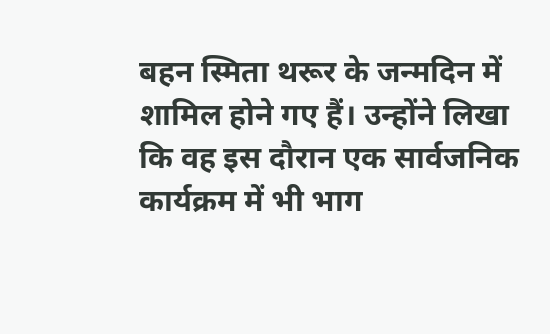बहन स्मिता थरूर के जन्मदिन में शामिल होने गए हैं। उन्होंने लिखा कि वह इस दौरान एक सार्वजनिक कार्यक्रम में भी भाग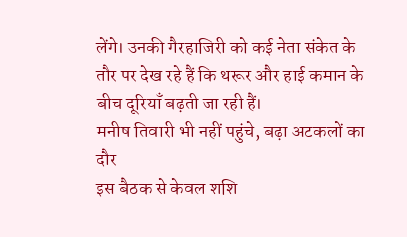लेंगे। उनकी गैरहाजिरी को कई नेता संकेत के तौर पर देख रहे हैं कि थरूर और हाई कमान के बीच दूरियाँ बढ़ती जा रही हैं।
मनीष तिवारी भी नहीं पहुंचे, बढ़ा अटकलों का दौर
इस बैठक से केवल शशि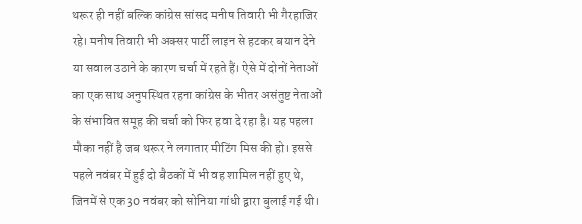थरूर ही नहीं बल्कि कांग्रेस सांसद मनीष तिवारी भी गैरहाजिर रहे। मनीष तिवारी भी अक्सर पार्टी लाइन से हटकर बयान देने या सवाल उठाने के कारण चर्चा में रहते हैं। ऐसे में दोनों नेताओं का एक साथ अनुपस्थित रहना कांग्रेस के भीतर असंतुष्ट नेताओं के संभावित समूह की चर्चा को फिर हवा दे रहा है। यह पहला मौका नहीं है जब थरूर ने लगातार मीटिंग मिस की हो। इससे पहले नवंबर में हुई दो बैठकों में भी वह शामिल नहीं हुए थे, जिनमें से एक 30 नवंबर को सोनिया गांधी द्वारा बुलाई गई थी।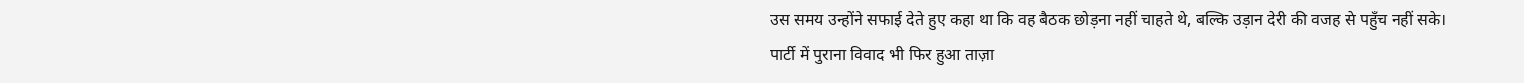उस समय उन्होंने सफाई देते हुए कहा था कि वह बैठक छोड़ना नहीं चाहते थे, बल्कि उड़ान देरी की वजह से पहुँच नहीं सके।
पार्टी में पुराना विवाद भी फिर हुआ ताज़ा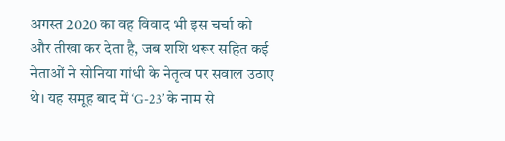अगस्त 2020 का वह विवाद भी इस चर्चा को और तीखा कर देता है, जब शशि थरूर सहित कई नेताओं ने सोनिया गांधी के नेतृत्व पर सवाल उठाए थे। यह समूह बाद में ‘G-23’ के नाम से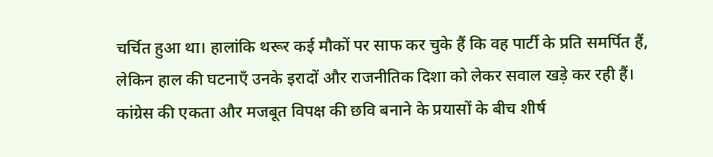चर्चित हुआ था। हालांकि थरूर कई मौकों पर साफ कर चुके हैं कि वह पार्टी के प्रति समर्पित हैं, लेकिन हाल की घटनाएँ उनके इरादों और राजनीतिक दिशा को लेकर सवाल खड़े कर रही हैं। कांग्रेस की एकता और मजबूत विपक्ष की छवि बनाने के प्रयासों के बीच शीर्ष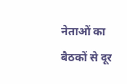नेताओं का बैठकों से दूर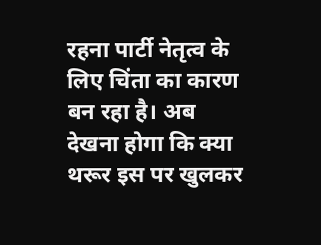रहना पार्टी नेतृत्व के लिए चिंता का कारण बन रहा है। अब देखना होगा कि क्या थरूर इस पर खुलकर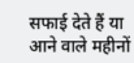सफाई देते हैं या आने वाले महीनों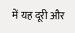में यह दूरी और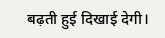बढ़ती हुई दिखाई देगी।